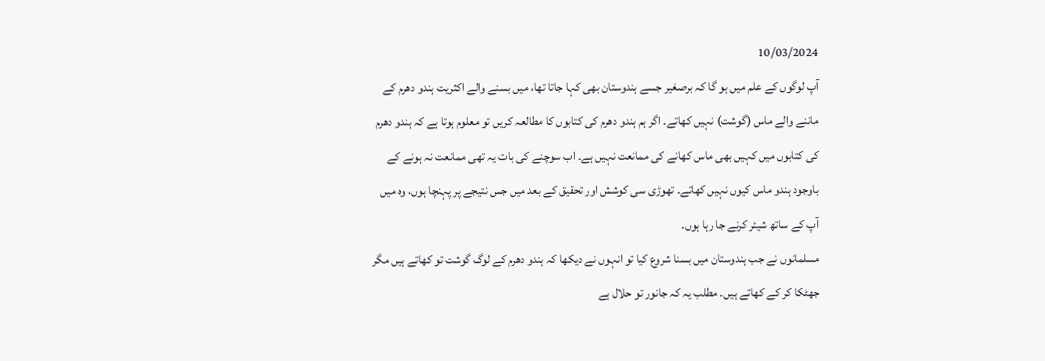10/03/2024
آپ لوگوں کے علم میں ہو گا کہ برصغیر جسے ہندوستان بھی کہا جاتا تھا، میں بسنے والے اکثریت ہندو دھرم کے ماننے والے ماس (گوشت) نہیں کھاتے۔ اگر ہم ہندو دھرم کی کتابوں کا مطالعہ کریں تو معلوم ہوتا ہے کہ ہندو دھرم کی کتابوں میں کہیں بھی ماس کھانے کی ممانعت نہیں ہے۔ اب سوچنے کی بات یہ تھی ممانعت نہ ہونے کے باوجود ہندو ماس کیوں نہیں کھاتے۔ تھوڑی سی کوشش اور تحقیق کے بعد میں جس نتیجے پر پہنچا ہوں، وہ میں آپ کے ساتھ شیئر کرنے جا رہا ہوں۔
مسلمانوں نے جب ہندوستان میں بسنا شروع کیا تو انہوں نے دیکھا کہ ہندو دھرم کے لوگ گوشت تو کھاتے ہیں مگر جھٹکا کر کے کھاتے ہیں۔ مطلب یہ کہ جانور تو حلال ہے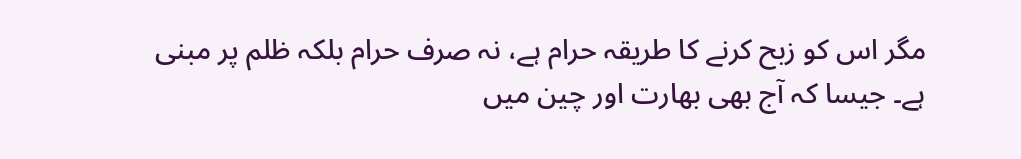مگر اس کو زبح کرنے کا طریقہ حرام ہے، نہ صرف حرام بلکہ ظلم پر مبنی ہے۔ جیسا کہ آج بھی بھارت اور چین میں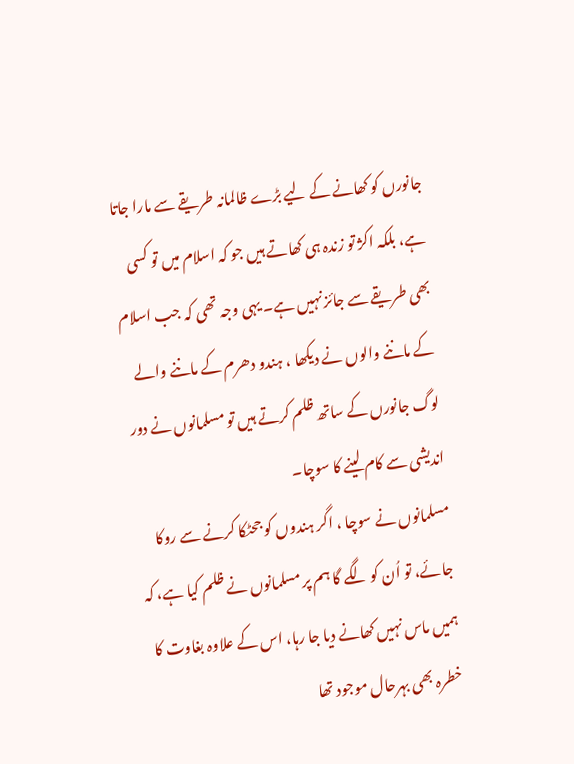جانورں کو کھانے کے لیے بڑے ظالمانہ طریقے سے مارا جاتا ہے، بلکہ اکژ تو زندہ ہی کھاتے ہیں جو کہ اسلام میں تو کسی بھی طریقے سے جائز نہیں ہے۔ یہی وجہ تھی کہ جب اسلام کے ماننے والوں نے دیکھا ، ہندو دھرم کے ماننے والے لوگ جانورں کے ساتھ ظلم کرتے ہیں تو مسلمانوں نے دور اندیشی سے کام لینے کا سوچا۔
مسلمانوں نے سوچا ، اگر ہندوں کو جحٹکا کرنے سے روکا جائے، تو اُن کو لگے گا ہم پر مسلمانوں نے ظلم کیا ہے، کہ ہمیں ماس نہیں کھانے دیا جا رہا، اس کے علاوہ بغاوت کا خطرہ بھی بہرحال موجود تھا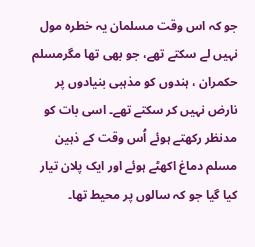جو کہ اس وقت مسلمان یہ خطرہ مول نہیں لے سکتے تھے، جو بھی تھا مگرمسلم حکمران ، ہندوں کو مذہبی بنیادوں پر نارض نہیں کر سکتے تھے۔ اسی بات کو مدنظر رکھتے ہوئے اُس وقت کے ذہین مسلم دماغ اکھٹے ہوئے اور ایک پلان تیار کیا گیا جو کہ سالوں پر محیط تھا۔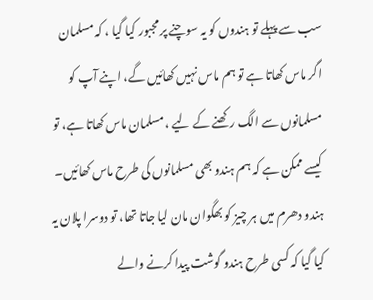سب سے پہلے تو ہندوں کو یہ سوچنے پر مجبور کیا گیا ، کہ مسلمان اگر ماس کھاتا ہے تو ہم ماس نہیں کھائیں گے، اپنے آپ کو مسلمانوں سے الگ رکھنے کے لیے ، مسلمان ماس کھاتا ہے، تو کیسے ممکن ہے کہ ہم ہندو بھی مسلمانوں کی طرح ماس کھائیں۔
ہندو دھرم میں ہر چیز کو بھگوان مان لیا جاتا تھا، تو دوسرا پلان یہ کیا گیا کہ کسی طرح ہندو گوشت پیدا کرنے والے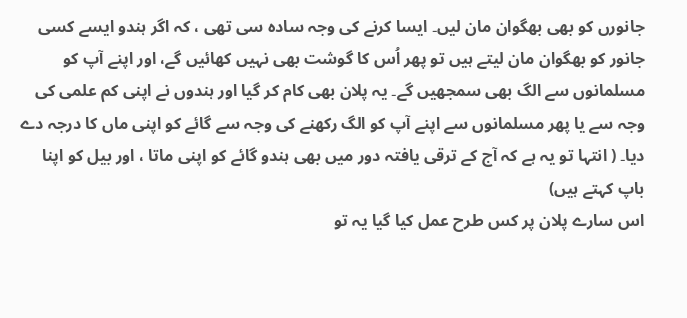جانورں کو بھی بھگوان مان لیں۔ ایسا کرنے کی وجہ سادہ سی تھی ، کہ اگر ہندو ایسے کسی جانور کو بھگوان مان لیتے ہیں تو پھر اُس کا گوشت بھی نہیں کھائیں گے، اور اپنے آپ کو مسلمانوں سے الگ بھی سمجھیں گے۔ یہ پلان بھی کام کر گیا اور ہندوں نے اپنی کم علمی کی وجہ سے یا پھر مسلمانوں سے اپنے آپ کو الگ رکھنے کی وجہ سے گائے کو اپنی ماں کا درجہ دے دیا۔ ( انتہا تو یہ ہے کہ آج کے ترقی یافتہ دور میں بھی ہندو گائے کو اپنی ماتا ، اور بیل کو اپنا باپ کہتے ہیں)
اس سارے پلان پر کس طرح عمل کیا گیا یہ تو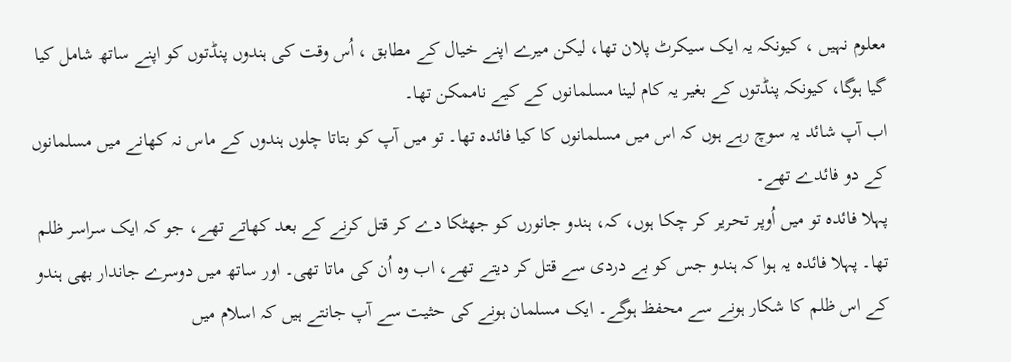معلوم نہیں ، کیونکہ یہ ایک سیکرٹ پلان تھا، لیکن میرے اپنے خیال کے مطابق ، اُس وقت کی ہندوں پنڈتوں کو اپنے ساتھ شامل کیا گیا ہوگا، کیونکہ پنڈتوں کے بغیر یہ کام لینا مسلمانوں کے کیے ناممکن تھا۔
اب آپ شائد یہ سوچ رہے ہوں کہ اس میں مسلمانوں کا کیا فائدہ تھا۔ تو میں آپ کو بتاتا چلوں ہندوں کے ماس نہ کھانے میں مسلمانوں کے دو فائدے تھے۔
پہلا فائدہ تو میں اُوپر تحریر کر چکا ہوں، کہ، ہندو جانورں کو جھٹکا دے کر قتل کرنے کے بعد کھاتے تھے، جو کہ ایک سراسر ظلم تھا۔ پہلا فائدہ یہ ہوا کہ ہندو جس کو بے دردی سے قتل کر دیتے تھے، اب وہ اُن کی ماتا تھی۔ اور ساتھ میں دوسرے جاندار بھی ہندو کے اس ظلم کا شکار ہونے سے محفظ ہوگے۔ ایک مسلمان ہونے کی حثیت سے آپ جانتے ہیں کہ اسلام میں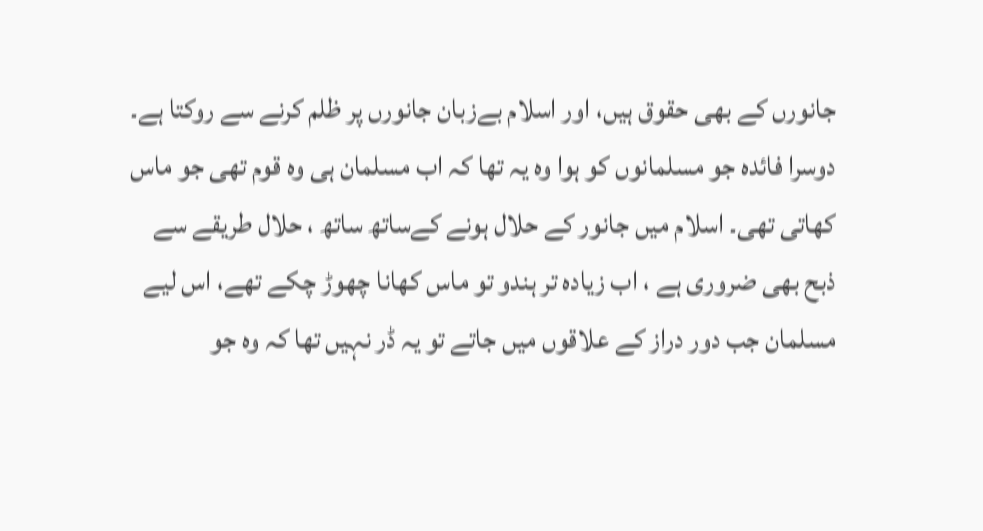جانورں کے بھی حقوق ہیں، اور اسلام بےزبان جانورں پر ظلم کرنے سے روکتا ہے۔
دوسرا فائدہ جو مسلمانوں کو ہوا وہ یہ تھا کہ اب مسلمان ہی وہ قوم تھی جو ماس کھاتی تھی۔ اسلام میں جانور کے حلال ہونے کےساتھ ساتھ ، حلال طریقے سے ذبح بھی ضروری ہے ، اب زیادہ تر ہندو تو ماس کھانا چھوڑ چکے تھے، اس لیے مسلمان جب دور دراز کے علاقوں میں جاتے تو یہ ڈر نہیں تھا کہ وہ جو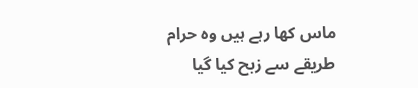ماس کھا رہے ہیں وہ حرام طریقے سے زبح کیا گیا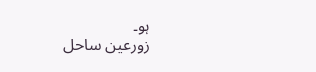ہو۔
زورعین ساحل